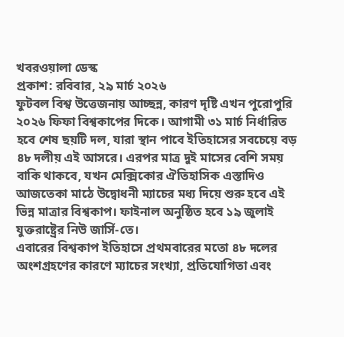খবরওয়ালা ডেস্ক
প্রকাশ: রবিবার, ২৯ মার্চ ২০২৬
ফুটবল বিশ্ব উত্তেজনায় আচ্ছন্ন, কারণ দৃষ্টি এখন পুরোপুরি ২০২৬ ফিফা বিশ্বকাপের দিকে। আগামী ৩১ মার্চ নির্ধারিত হবে শেষ ছয়টি দল, যারা স্থান পাবে ইতিহাসের সবচেয়ে বড় ৪৮ দলীয় এই আসরে। এরপর মাত্র দুই মাসের বেশি সময় বাকি থাকবে, যখন মেক্সিকোর ঐতিহাসিক এস্তাদিও আজতেকা মাঠে উদ্বোধনী ম্যাচের মধ্য দিয়ে শুরু হবে এই ভিন্ন মাত্রার বিশ্বকাপ। ফাইনাল অনুষ্ঠিত হবে ১৯ জুলাই যুক্তরাষ্ট্রের নিউ জার্সি-তে।
এবারের বিশ্বকাপ ইতিহাসে প্রথমবারের মতো ৪৮ দলের অংশগ্রহণের কারণে ম্যাচের সংখ্যা, প্রতিযোগিতা এবং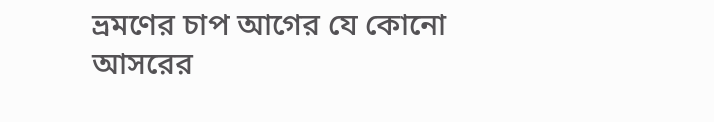ভ্রমণের চাপ আগের যে কোনো আসরের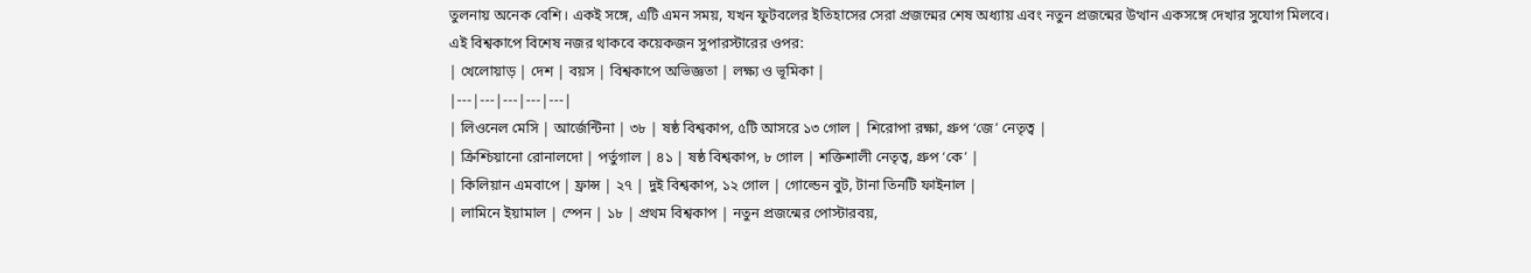তুলনায় অনেক বেশি। একই সঙ্গে, এটি এমন সময়, যখন ফুটবলের ইতিহাসের সেরা প্রজন্মের শেষ অধ্যায় এবং নতুন প্রজন্মের উত্থান একসঙ্গে দেখার সুযোগ মিলবে।
এই বিশ্বকাপে বিশেষ নজর থাকবে কয়েকজন সুপারস্টারের ওপর:
| খেলোয়াড় | দেশ | বয়স | বিশ্বকাপে অভিজ্ঞতা | লক্ষ্য ও ভূমিকা |
|---|---|---|---|---|
| লিওনেল মেসি | আর্জেন্টিনা | ৩৮ | ষষ্ঠ বিশ্বকাপ, ৫টি আসরে ১৩ গোল | শিরোপা রক্ষা, গ্রুপ ‘জে’ নেতৃত্ব |
| ক্রিশ্চিয়ানো রোনালদো | পর্তুগাল | ৪১ | ষষ্ঠ বিশ্বকাপ, ৮ গোল | শক্তিশালী নেতৃত্ব, গ্রুপ ‘কে’ |
| কিলিয়ান এমবাপে | ফ্রান্স | ২৭ | দুই বিশ্বকাপ, ১২ গোল | গোল্ডেন বুট, টানা তিনটি ফাইনাল |
| লামিনে ইয়ামাল | স্পেন | ১৮ | প্রথম বিশ্বকাপ | নতুন প্রজন্মের পোস্টারবয়,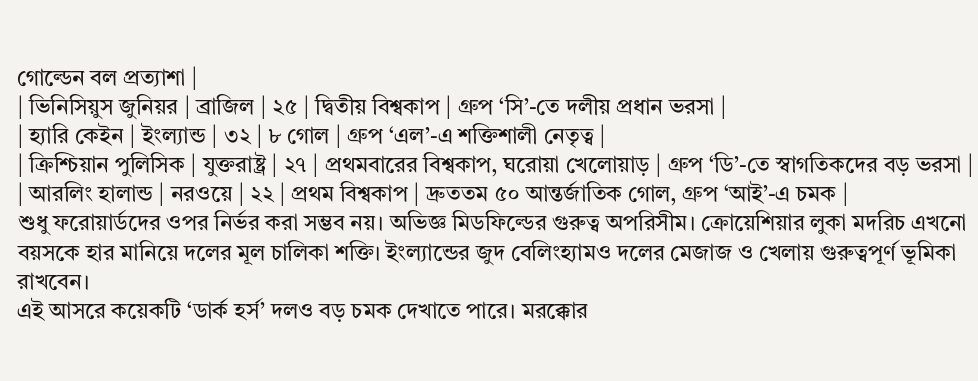গোল্ডেন বল প্রত্যাশা |
| ভিনিসিয়ুস জুনিয়র | ব্রাজিল | ২৫ | দ্বিতীয় বিশ্বকাপ | গ্রুপ ‘সি’-তে দলীয় প্রধান ভরসা |
| হ্যারি কেইন | ইংল্যান্ড | ৩২ | ৮ গোল | গ্রুপ ‘এল’-এ শক্তিশালী নেতৃত্ব |
| ক্রিশ্চিয়ান পুলিসিক | যুক্তরাষ্ট্র | ২৭ | প্রথমবারের বিশ্বকাপ, ঘরোয়া খেলোয়াড় | গ্রুপ ‘ডি’-তে স্বাগতিকদের বড় ভরসা |
| আরলিং হালান্ড | নরওয়ে | ২২ | প্রথম বিশ্বকাপ | দ্রুততম ৫০ আন্তর্জাতিক গোল, গ্রুপ ‘আই’-এ চমক |
শুধু ফরোয়ার্ডদের ওপর নির্ভর করা সম্ভব নয়। অভিজ্ঞ মিডফিল্ডের গুরুত্ব অপরিসীম। ক্রোয়েশিয়ার লুকা মদরিচ এখনো বয়সকে হার মানিয়ে দলের মূল চালিকা শক্তি। ইংল্যান্ডের জুদ বেলিংহ্যামও দলের মেজাজ ও খেলায় গুরুত্বপূর্ণ ভূমিকা রাখবেন।
এই আসরে কয়েকটি ‘ডার্ক হর্স’ দলও বড় চমক দেখাতে পারে। মরক্কোর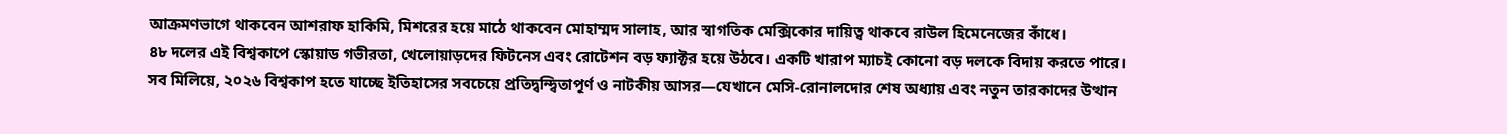আক্রমণভাগে থাকবেন আশরাফ হাকিমি, মিশরের হয়ে মাঠে থাকবেন মোহাম্মদ সালাহ, আর স্বাগতিক মেক্সিকোর দায়িত্ব থাকবে রাউল হিমেনেজের কাঁধে।
৪৮ দলের এই বিশ্বকাপে স্কোয়াড গভীরতা, খেলোয়াড়দের ফিটনেস এবং রোটেশন বড় ফ্যাক্টর হয়ে উঠবে। একটি খারাপ ম্যাচই কোনো বড় দলকে বিদায় করতে পারে।
সব মিলিয়ে, ২০২৬ বিশ্বকাপ হতে যাচ্ছে ইতিহাসের সবচেয়ে প্রতিদ্বন্দ্বিতাপূর্ণ ও নাটকীয় আসর—যেখানে মেসি-রোনালদোর শেষ অধ্যায় এবং নতুন তারকাদের উত্থান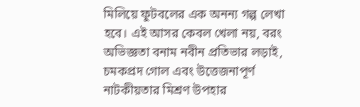মিলিয়ে ফুটবলের এক অনন্য গল্প লেখা হবে। এই আসর কেবল খেলা নয়, বরং অভিজ্ঞতা বনাম নবীন প্রতিভার লড়াই, চমকপ্রদ গোল এবং উত্তেজনাপূর্ণ নাটকীয়তার মিশ্রণ উপহার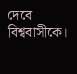দেবে বিশ্ববাসীকে।